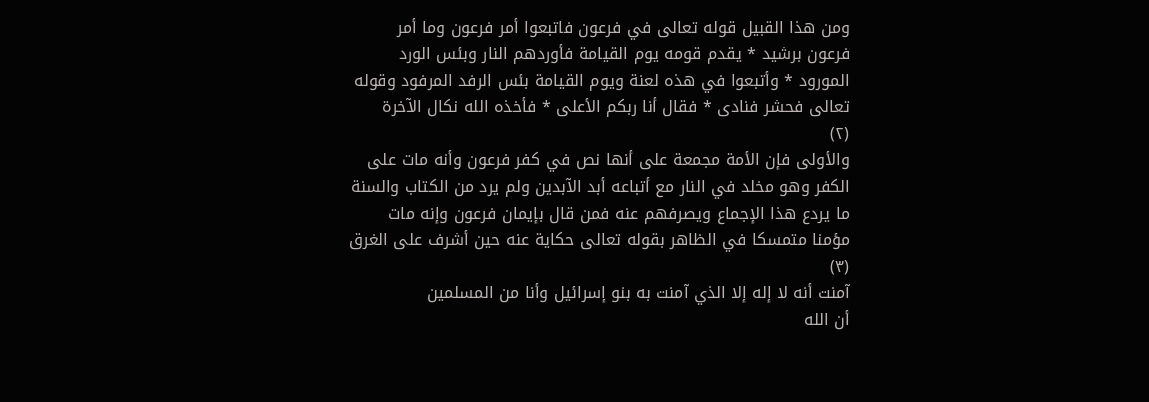ومن هذا القبيل قوله تعالى في فرعون فاتبعوا أمر فرعون وما أمر
فرعون برشيد * يقدم قومه يوم القيامة فأوردهم النار وبئس الورد
المورود * وأتبعوا في هذه لعنة ويوم القيامة بئس الرفد المرفود وقوله
تعالى فحشر فنادى * فقال أنا ربكم الأعلى * فأخذه الله نكال الآخرة
(۲)
والأولى فإن الأمة مجمعة على أنها نص في كفر فرعون وأنه مات على
الكفر وهو مخلد في النار مع أتباعه أبد الآبدين ولم يرد من الكتاب والسنة
ما يردع هذا الإجماع ويصرفهم عنه فمن قال بإيمان فرعون وإنه مات
مؤمنا متمسكا في الظاهر بقوله تعالى حكاية عنه حين أشرف على الغرق
(۳)
آمنت أنه لا إله إلا الذي آمنت به بنو إسرائيل وأنا من المسلمين
أن الله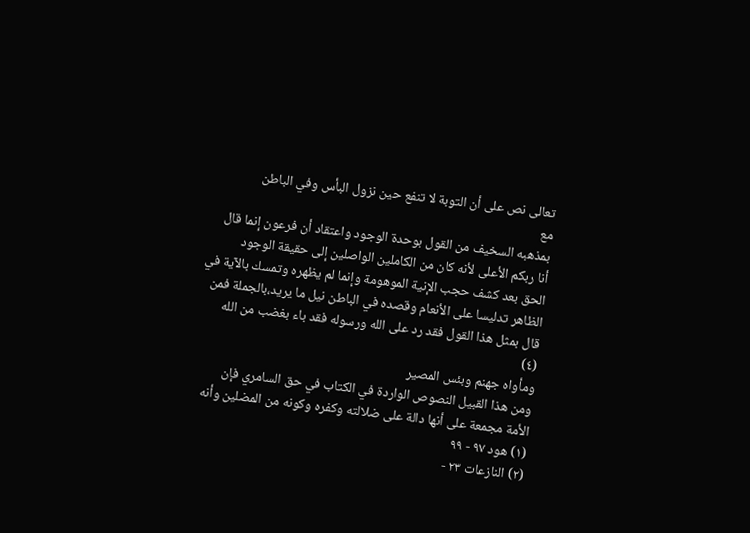تعالى نص على أن التوبة لا تنفع حين نزول البأس وفي الباطن
مع
بمذهبه السخيف من القول بوحدة الوجود واعتقاد أن فرعون إنما قال
أنا ربكم الأعلى لأنه كان من الكاملين الواصلين إلى حقيقة الوجود
الحق بعد كشف حجب الإنية الموهومة وإنما لم يظهره وتمسك بالآية في
الظاهر تدليسا على الأنعام وقصده في الباطن نيل ما يريد،بالجملة فمن
قال بمثل هذا القول فقد رد على الله ورسوله فقد باء بغضب من الله
(٤)
ومأواه جهنم وبئس المصير
ومن هذا القبيل النصوص الواردة في الكتاب في حق السامري فإن
الأمة مجمعة على أنها دالة على ضلالته وكفره وكونه من المضلين وأنه
(۱) هود ۹۷ - ۹۹
(۲) النازعات ٢٣ -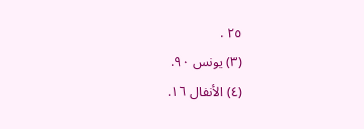٢٥ .
(۳) یونس ۹۰.
(٤) الأنفال ١٦.